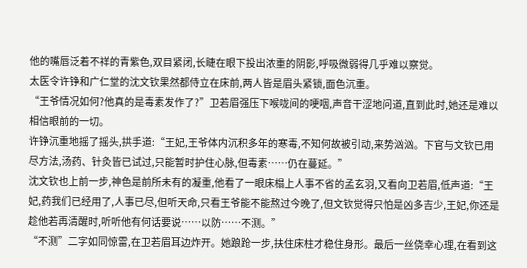他的嘴唇泛着不祥的青紫色,双目紧闭,长睫在眼下投出浓重的阴影,呼吸微弱得几乎难以察觉。
太医令许铮和广仁堂的沈文钦果然都侍立在床前,两人皆是眉头紧锁,面色沉重。
“王爷情况如何?他真的是毒素发作了?”卫若眉强压下喉咙间的哽咽,声音干涩地问道,直到此时,她还是难以相信眼前的一切。
许铮沉重地摇了摇头,拱手道:“王妃,王爷体内沉积多年的寒毒,不知何故被引动,来势汹汹。下官与文钦已用尽方法,汤药、针灸皆已试过,只能暂时护住心脉,但毒素……仍在蔓延。”
沈文钦也上前一步,神色是前所未有的凝重,他看了一眼床榻上人事不省的孟玄羽,又看向卫若眉,低声道:“王妃,药我们已经用了,人事已尽,但听天命,只看王爷能不能熬过今晚了,但文钦觉得只怕是凶多吉少,王妃,你还是趁他若再清醒时,听听他有何话要说……以防……不测。”
“不测”二字如同惊雷,在卫若眉耳边炸开。她踉跄一步,扶住床柱才稳住身形。最后一丝侥幸心理,在看到这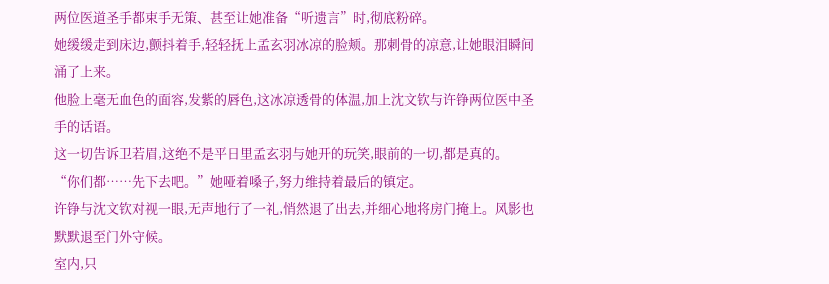两位医道圣手都束手无策、甚至让她准备“听遗言”时,彻底粉碎。
她缓缓走到床边,颤抖着手,轻轻抚上孟玄羽冰凉的脸颊。那刺骨的凉意,让她眼泪瞬间涌了上来。
他脸上毫无血色的面容,发紫的唇色,这冰凉透骨的体温,加上沈文钦与许铮两位医中圣手的话语。
这一切告诉卫若眉,这绝不是平日里孟玄羽与她开的玩笑,眼前的一切,都是真的。
“你们都……先下去吧。”她哑着嗓子,努力维持着最后的镇定。
许铮与沈文钦对视一眼,无声地行了一礼,悄然退了出去,并细心地将房门掩上。风影也默默退至门外守候。
室内,只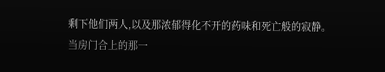剩下他们两人,以及那浓郁得化不开的药味和死亡般的寂静。
当房门合上的那一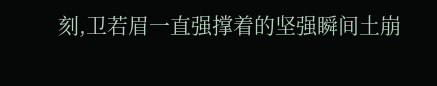刻,卫若眉一直强撑着的坚强瞬间土崩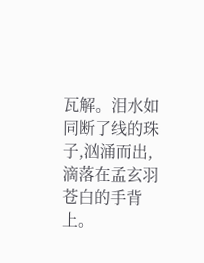瓦解。泪水如同断了线的珠子,汹涌而出,滴落在孟玄羽苍白的手背上。